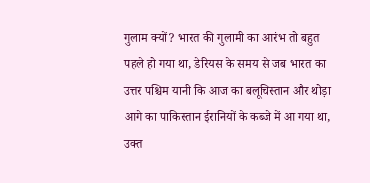गुलाम क्यों? भारत की गुलामी का आरंभ तो बहुत पहले हो गया था, डेरियस के समय से जब भारत का उत्तर पश्चिम यानी कि आज का बलूचिस्तान और थोड़ा आगे का पाकिस्तान ईरानियों के कब्जे में आ गया था, उक्त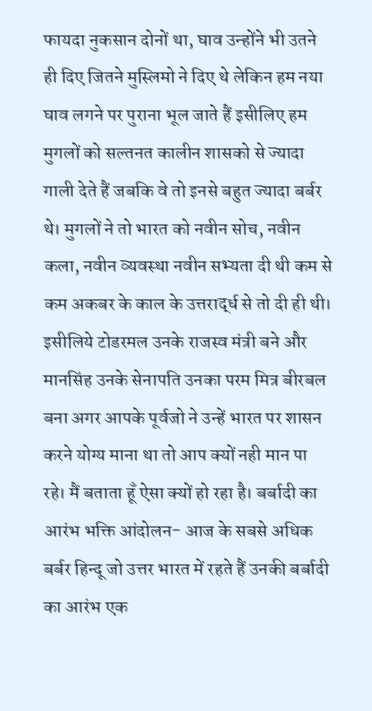फायदा नुकसान दोनों था, घाव उन्होंने भी उतने ही दिए जितने मुस्लिमो ने दिए थे लेकिन हम नया घाव लगने पर पुराना भूल जाते हैं इसीलिए हम मुगलों को सल्तनत कालीन शासको से ज्यादा गाली देते हैं जबकि वे तो इनसे बहुत ज्यादा बर्बर थे। मुगलों ने तो भारत को नवीन सोच, नवीन कला, नवीन व्यवस्था नवीन सभ्यता दी थी कम से कम अकबर के काल के उत्तरार्द्ध से तो दी ही थी। इसीलिये टोडरमल उनके राजस्व मंत्री बने और मानसिंह उनके सेनापति उनका परम मित्र बीरबल बना अगर आपके पूर्वजो ने उन्हें भारत पर शासन करने योग्य माना था तो आप क्यों नही मान पा रहे। मैं बताता हूँ ऐसा क्यों हो रहा है। बर्बादी का आरंभ भक्ति आंदोलन- आज के सबसे अधिक बर्बर हिन्दू जो उत्तर भारत में रहते हैं उनकी बर्बादी का आरंभ एक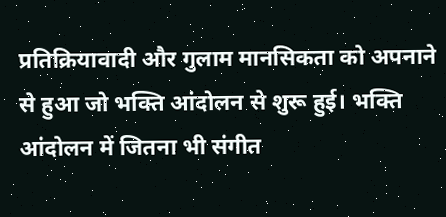प्रतिक्रियावादी और गुलाम मानसिकता को अपनाने से हुआ जो भक्ति आंदोलन से शुरू हुई। भक्ति आंदोलन में जितना भी संगीत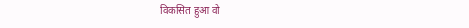विकसित हुआ वो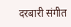दरबारी संगीत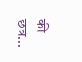की छत्र...